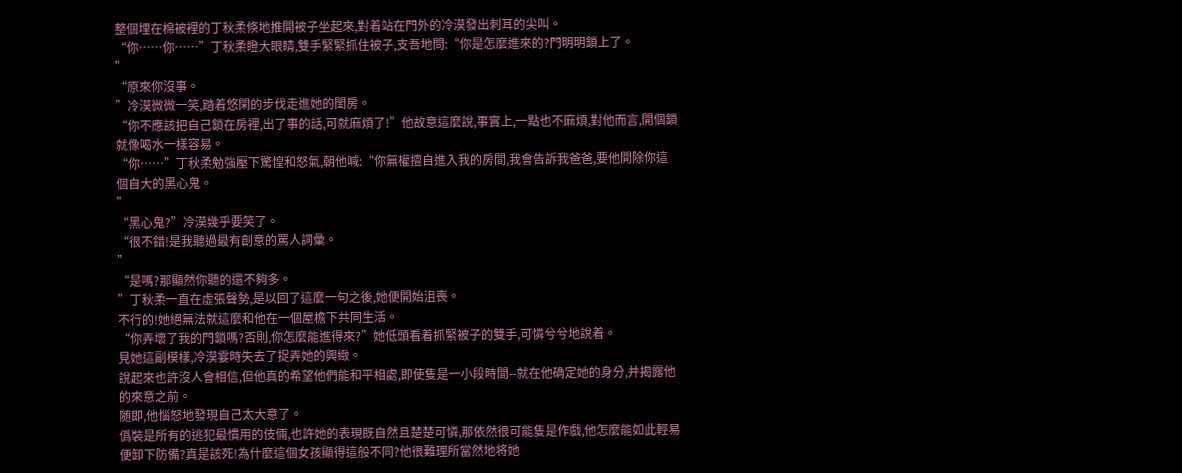整個埋在棉被裡的丁秋柔倏地推開被子坐起來,對着站在門外的冷漠發出刺耳的尖叫。
“你……你……”丁秋柔瞪大眼睛,雙手緊緊抓住被子,支吾地問:“你是怎麼進來的?門明明鎖上了。
”
“原來你沒事。
”冷漠微微一笑,踏着悠閑的步伐走進她的閨房。
“你不應該把自己鎖在房裡,出了事的話,可就麻煩了!”他故意這麼說,事實上,一點也不麻煩,對他而言,開個鎖就像喝水一樣容易。
“你……”丁秋柔勉強壓下驚惶和怒氣,朝他喊:“你無權擅自進入我的房間,我會告訴我爸爸,要他開除你這個自大的黑心鬼。
”
“黑心鬼?”冷漠幾乎要笑了。
“很不錯!是我聽過最有創意的罵人詞彙。
”
“是嗎?那顯然你聽的還不夠多。
”丁秋柔一直在虛張聲勢,是以回了這麼一句之後,她便開始沮喪。
不行的!她絕無法就這麼和他在一個屋檐下共同生活。
“你弄壞了我的門鎖嗎?否則,你怎麼能進得來?”她低頭看着抓緊被子的雙手,可憐兮兮地說着。
見她這副模樣,冷漠霎時失去了捉弄她的興緻。
說起來也許沒人會相信,但他真的希望他們能和平相處,即使隻是一小段時間--就在他确定她的身分,并揭露他的來意之前。
随即,他惱怒地發現自己太大意了。
僞裝是所有的逃犯最慣用的伎倆,也許她的表現既自然且楚楚可憐,那依然很可能隻是作戲,他怎麼能如此輕易便卸下防備?真是該死!為什麼這個女孩顯得這般不同?他很難理所當然地将她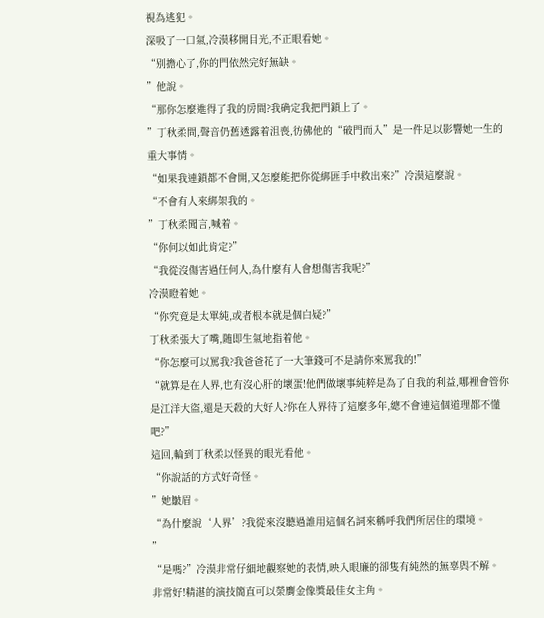視為逃犯。
深吸了一口氣,冷漠移開目光,不正眼看她。
“别擔心了,你的門依然完好無缺。
”他說。
“那你怎麼進得了我的房間?我确定我把門鎖上了。
”丁秋柔問,聲音仍舊透露着沮喪,彷佛他的“破門而入”是一件足以影響她一生的重大事情。
“如果我連鎖都不會開,又怎麼能把你從綁匪手中救出來?”冷漠這麼說。
“不會有人來綁架我的。
”丁秋柔聞言,喊着。
“你何以如此肯定?”
“我從沒傷害過任何人,為什麼有人會想傷害我呢?”
冷漠瞪着她。
“你究竟是太單純,或者根本就是個白疑?”
丁秋柔張大了嘴,随即生氣地指着他。
“你怎麼可以罵我?我爸爸花了一大筆錢可不是請你來罵我的!”
“就算是在人界,也有沒心肝的壞蛋!他們做壞事純粹是為了自我的利益,哪裡會管你是江洋大盜,還是天殺的大好人?你在人界待了這麼多年,總不會連這個道理都不懂吧?”
這回,輪到丁秋柔以怪異的眼光看他。
“你說話的方式好奇怪。
”她皺眉。
“為什麼說‘人界’?我從來沒聽過誰用這個名詞來稱呼我們所居住的環境。
”
“是嗎?”冷漠非常仔細地觀察她的表情,映入眼廉的卻隻有純然的無辜與不解。
非常好!精湛的演技簡直可以榮膺金像獎最佳女主角。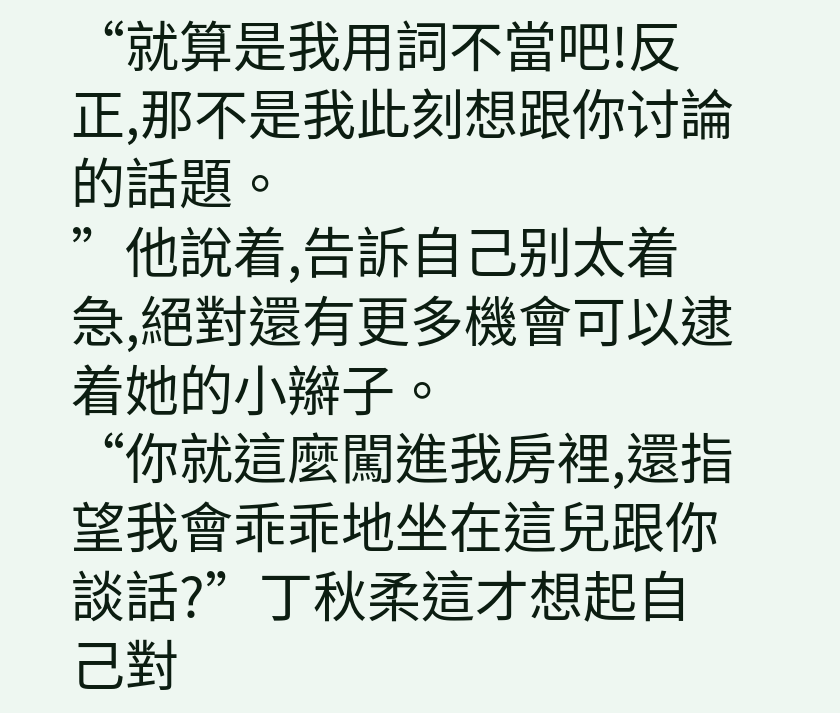“就算是我用詞不當吧!反正,那不是我此刻想跟你讨論的話題。
”他說着,告訴自己别太着急,絕對還有更多機會可以逮着她的小辮子。
“你就這麼闖進我房裡,還指望我會乖乖地坐在這兒跟你談話?”丁秋柔這才想起自己對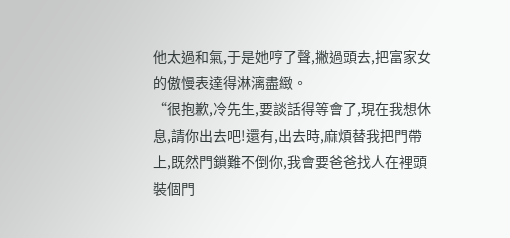他太過和氣,于是她哼了聲,撇過頭去,把富家女的傲慢表達得淋漓盡緻。
“很抱歉,冷先生,要談話得等會了,現在我想休息,請你出去吧!還有,出去時,麻煩替我把門帶上,既然門鎖難不倒你,我會要爸爸找人在裡頭裝個門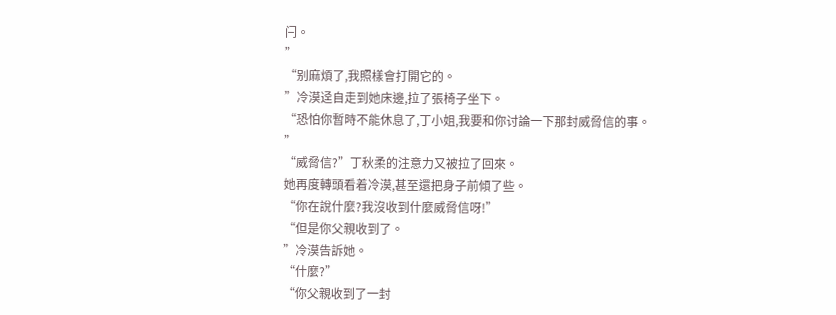闩。
”
“别麻煩了,我照樣會打開它的。
”冷漠迳自走到她床邊,拉了張椅子坐下。
“恐怕你暫時不能休息了,丁小姐,我要和你讨論一下那封威脅信的事。
”
“威脅信?”丁秋柔的注意力又被拉了回來。
她再度轉頭看着冷漠,甚至還把身子前傾了些。
“你在說什麼?我沒收到什麼威脅信呀!”
“但是你父親收到了。
”冷漠告訴她。
“什麼?”
“你父親收到了一封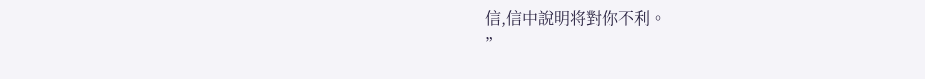信,信中說明将對你不利。
”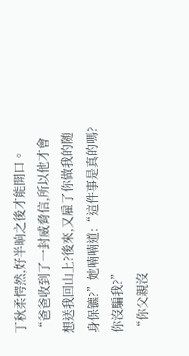丁秋柔愕然,好半晌之後才能開口。
“爸爸收到了一封威脅信,所以他才會想送我回山上?後來,又雇了你做我的随身保镳?”她喃喃道:“這件事是真的嗎?你沒騙我?”
“你父親沒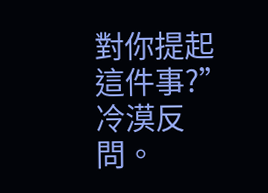對你提起這件事?”冷漠反問。